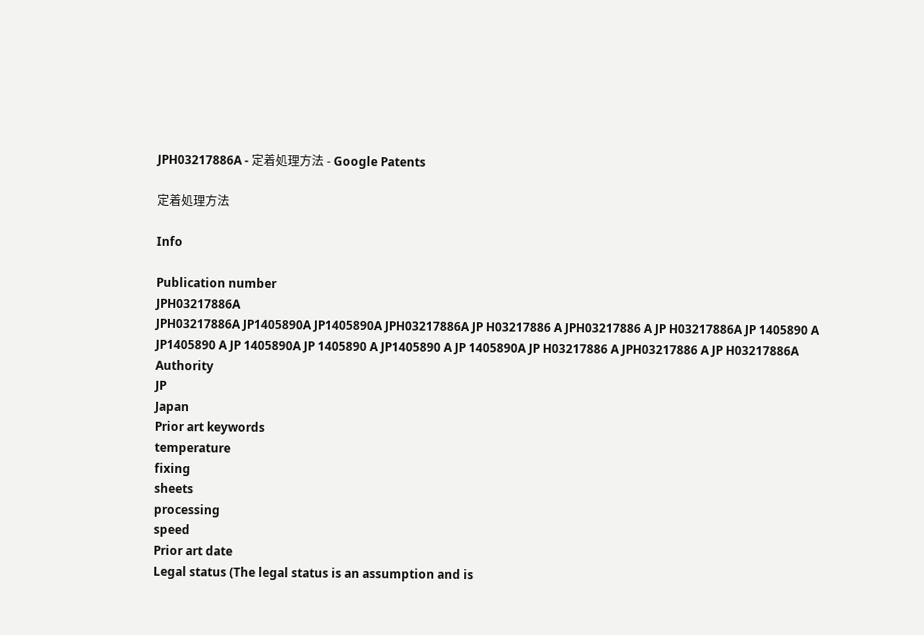JPH03217886A - 定着処理方法 - Google Patents

定着処理方法

Info

Publication number
JPH03217886A
JPH03217886A JP1405890A JP1405890A JPH03217886A JP H03217886 A JPH03217886 A JP H03217886A JP 1405890 A JP1405890 A JP 1405890A JP 1405890 A JP1405890 A JP 1405890A JP H03217886 A JPH03217886 A JP H03217886A
Authority
JP
Japan
Prior art keywords
temperature
fixing
sheets
processing
speed
Prior art date
Legal status (The legal status is an assumption and is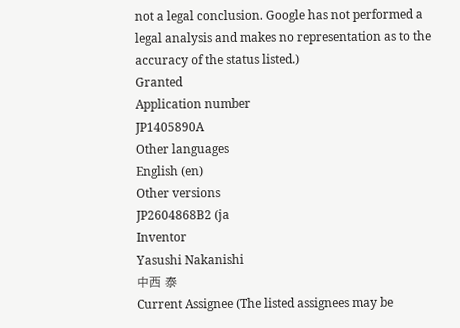not a legal conclusion. Google has not performed a legal analysis and makes no representation as to the accuracy of the status listed.)
Granted
Application number
JP1405890A
Other languages
English (en)
Other versions
JP2604868B2 (ja
Inventor
Yasushi Nakanishi
中西 泰
Current Assignee (The listed assignees may be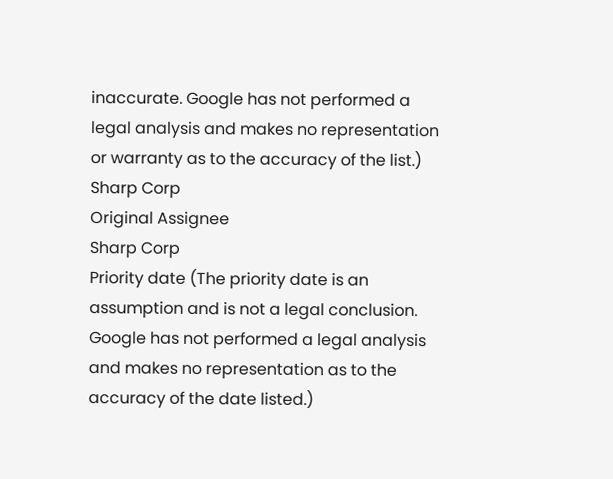inaccurate. Google has not performed a legal analysis and makes no representation or warranty as to the accuracy of the list.)
Sharp Corp
Original Assignee
Sharp Corp
Priority date (The priority date is an assumption and is not a legal conclusion. Google has not performed a legal analysis and makes no representation as to the accuracy of the date listed.)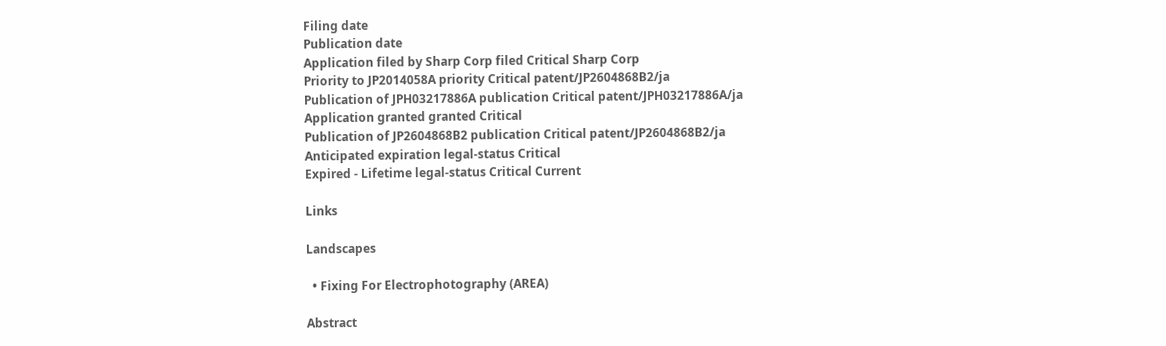Filing date
Publication date
Application filed by Sharp Corp filed Critical Sharp Corp
Priority to JP2014058A priority Critical patent/JP2604868B2/ja
Publication of JPH03217886A publication Critical patent/JPH03217886A/ja
Application granted granted Critical
Publication of JP2604868B2 publication Critical patent/JP2604868B2/ja
Anticipated expiration legal-status Critical
Expired - Lifetime legal-status Critical Current

Links

Landscapes

  • Fixing For Electrophotography (AREA)

Abstract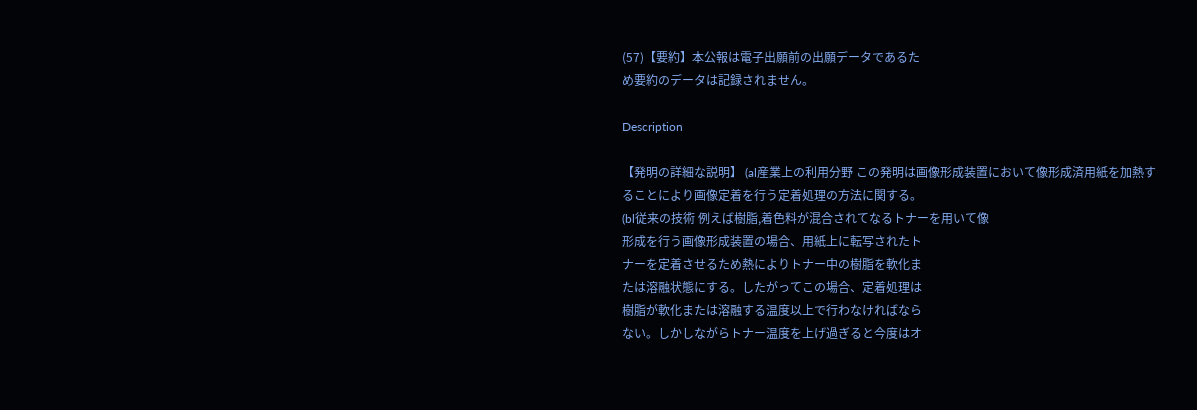(57)【要約】本公報は電子出願前の出願データであるた
め要約のデータは記録されません。

Description

【発明の詳細な説明】 (al産業上の利用分野 この発明は画像形成装置において像形成済用紙を加熱す
ることにより画像定着を行う定着処理の方法に関する。
(bl従来の技術 例えば樹脂,着色料が混合されてなるトナーを用いて像
形成を行う画像形成装置の場合、用紙上に転写されたト
ナーを定着させるため熱によりトナー中の樹脂を軟化ま
たは溶融状態にする。したがってこの場合、定着処理は
樹脂が軟化または溶融する温度以上で行わなければなら
ない。しかしながらトナー温度を上げ過ぎると今度はオ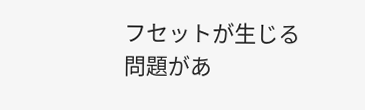フセットが生じる問題があ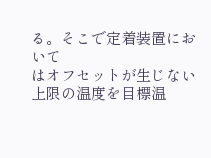る。そこで定着装置において
はオフセットが生じない上限の温度を目標温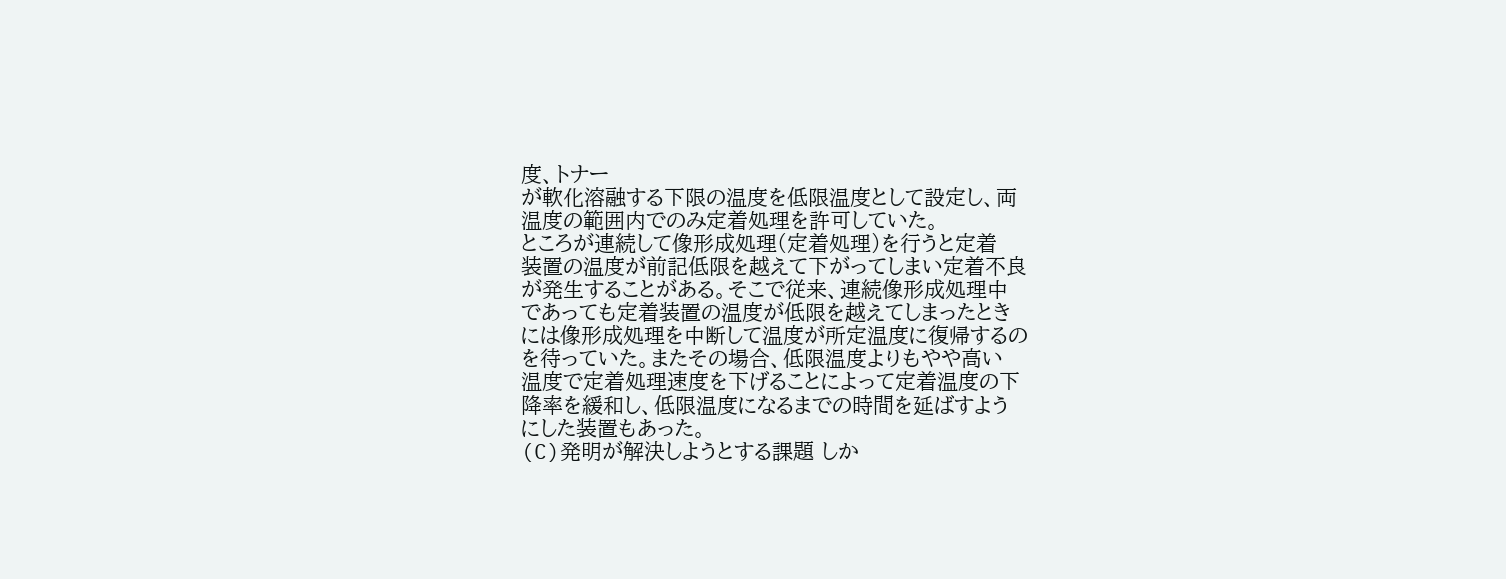度、トナー
が軟化溶融する下限の温度を低限温度として設定し、両
温度の範囲内でのみ定着処理を許可していた。
ところが連続して像形成処理(定着処理)を行うと定着
装置の温度が前記低限を越えて下がってしまい定着不良
が発生することがある。そこで従来、連続像形成処理中
であっても定着装置の温度が低限を越えてしまったとき
には像形成処理を中断して温度が所定温度に復帰するの
を待っていた。またその場合、低限温度よりもやや高い
温度で定着処理速度を下げることによって定着温度の下
降率を緩和し、低限温度になるまでの時間を延ばすよう
にした装置もあった。
(C)発明が解決しようとする課題 しか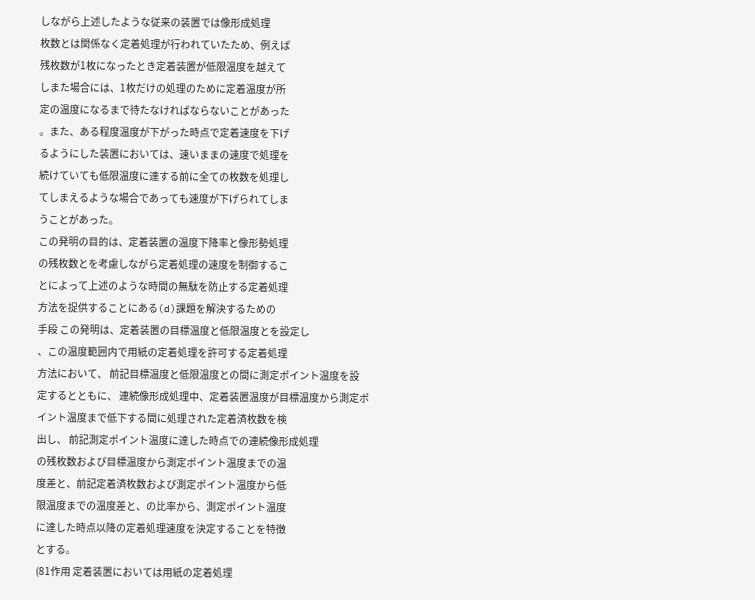しながら上述したような従来の装置では像形成処理
枚数とは関係なく定着処理が行われていたため、例えば
残枚数が1枚になったとき定着装置が低限温度を越えて
しまた場合には、1枚だけの処理のために定着温度が所
定の温度になるまで待たなければならないことがあった
。また、ある程度温度が下がった時点で定着速度を下げ
るようにした装置においては、速いままの速度で処理を
続けていても低限温度に達する前に全ての枚数を処理し
てしまえるような場合であっても速度が下げられてしま
うことがあった。
この発明の目的は、定着装置の温度下降率と像形勢処理
の残枚数とを考慮しながら定着処理の速度を制御するこ
とによって上述のような時間の無駄を防止する定着処理
方法を捉供することにある(d)課題を解決するための
手段 この発明は、定着装置の目標温度と低限温度とを設定し
、この温度範囲内で用紙の定着処理を許可する定着処理
方法において、 前記目標温度と低限温度との間に測定ポイント温度を設
定するとともに、 連続像形成処理中、定着装置温度が目標温度から測定ポ
イント温度まで低下する間に処理された定着済枚数を検
出し、 前記測定ポイント温度に達した時点での連続像形成処理
の残枚数および目標温度から測定ポイント温度までの温
度差と、前記定着済枚数および測定ポイント温度から低
限温度までの温度差と、の比率から、測定ポイント温度
に達した時点以降の定着処理速度を決定することを特徴
とする。
(81作用 定着装置においては用紙の定着処理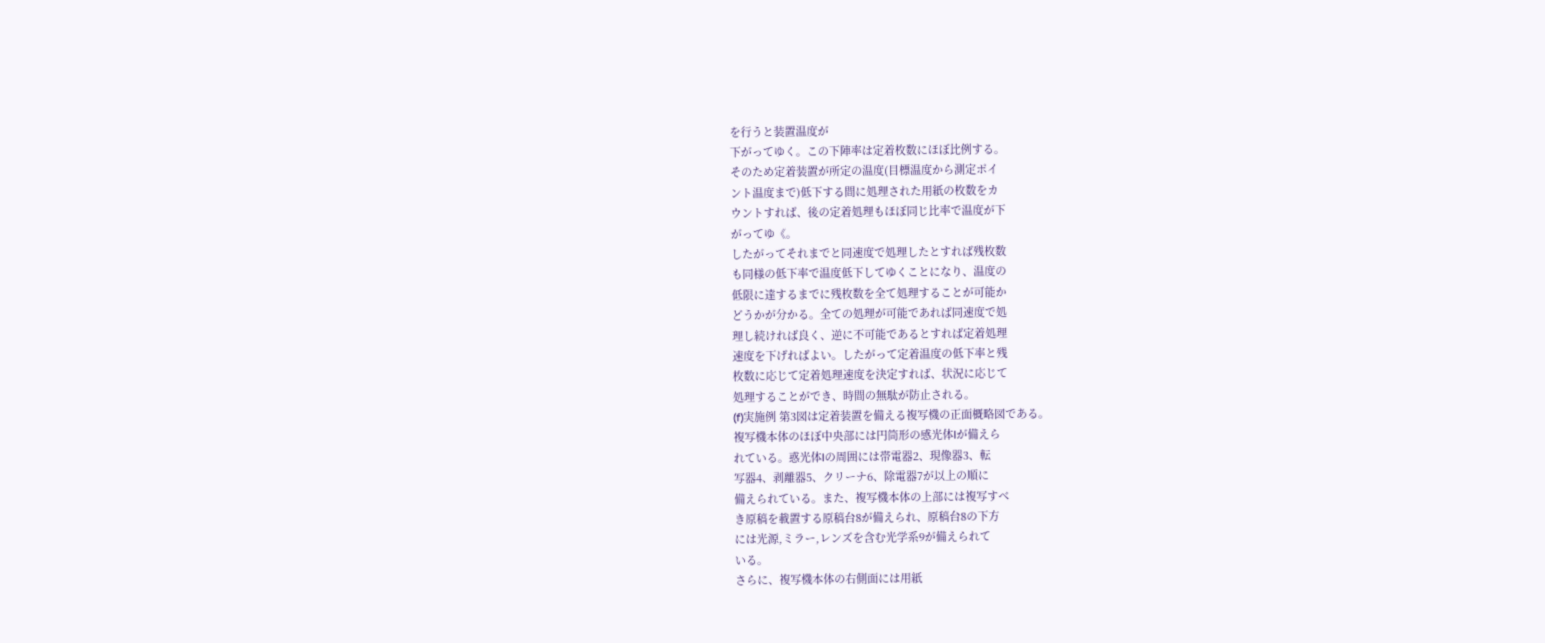を行うと装置温度が
下がってゆく。この下陣率は定着枚数にほぼ比例する。
そのため定着装置が所定の温度(目標温度から測定ポイ
ント温度まで)低下する間に処理された用紙の枚数をカ
ウントすれば、後の定着処理もほぼ同じ比率で温度が下
がってゆ《。
したがってそれまでと同速度で処理したとすれば残枚数
も同様の低下率で温度低下してゆくことになり、温度の
低限に達するまでに残枚数を全て処理することが可能か
どうかが分かる。全ての処理が可能であれば同速度で処
理し続ければ良く、逆に不可能であるとすれば定着処理
速度を下げればよい。したがって定着温度の低下率と残
枚数に応じて定着処理速度を決定すれば、状況に応じて
処理することができ、時間の無駄が防止される。
(f)実施例 第3図は定着装置を備える複写機の正面概略図である。
複写機本体のほぼ中央部には円筒形の感光体lが備えら
れている。惑光体lの周囲には帯電器2、現像器3、転
写器4、剥離器5、クリーナ6、除電器7が以上の順に
備えられている。また、複写機本体の上部には複写すべ
き原稿を載置する原稿台8が備えられ、原稿台8の下方
には光源,ミラー,レンズを含む光学系9が備えられて
いる。
さらに、複写機本体の右側面には用紙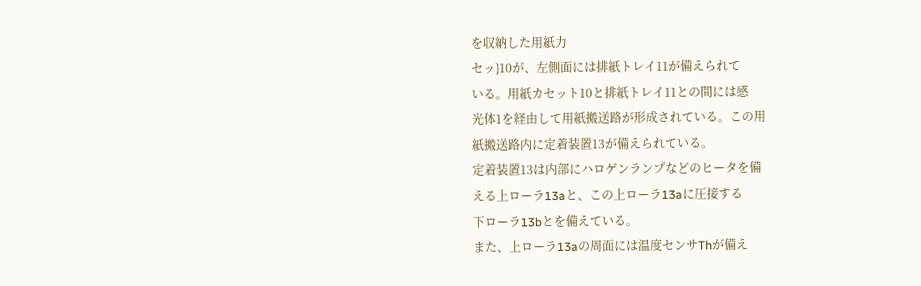を収納した用紙力
セッ}10が、左側面には排紙トレイ11が備えられて
いる。用紙カセット10と排紙トレイ11との間には感
光体1を経由して用紙搬送路が形成されている。この用
紙搬送路内に定着装置13が備えられている。
定着装置13は内部にハロゲンランプなどのヒータを備
える上ローラ13aと、この上ローラ13aに圧接する
下ローラ13bとを備えている。
また、上ローラ13aの周面には温度センサThが備え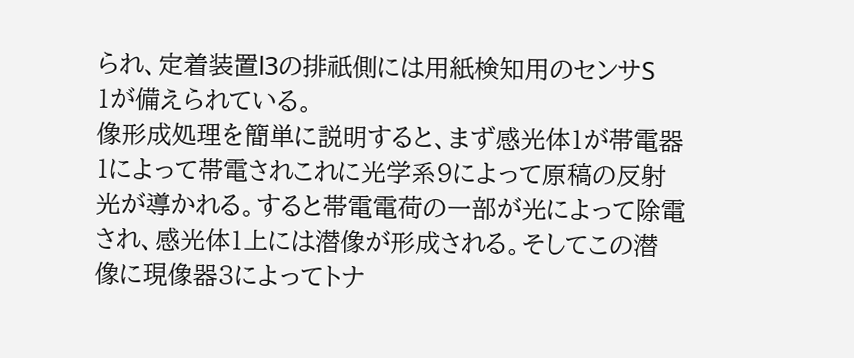られ、定着装置l3の排祇側には用紙検知用のセンサS
1が備えられている。
像形成処理を簡単に説明すると、まず感光体1が帯電器
1によって帯電されこれに光学系9によって原稿の反射
光が導かれる。すると帯電電荷の一部が光によって除電
され、感光体1上には潜像が形成される。そしてこの潜
像に現像器3によってトナ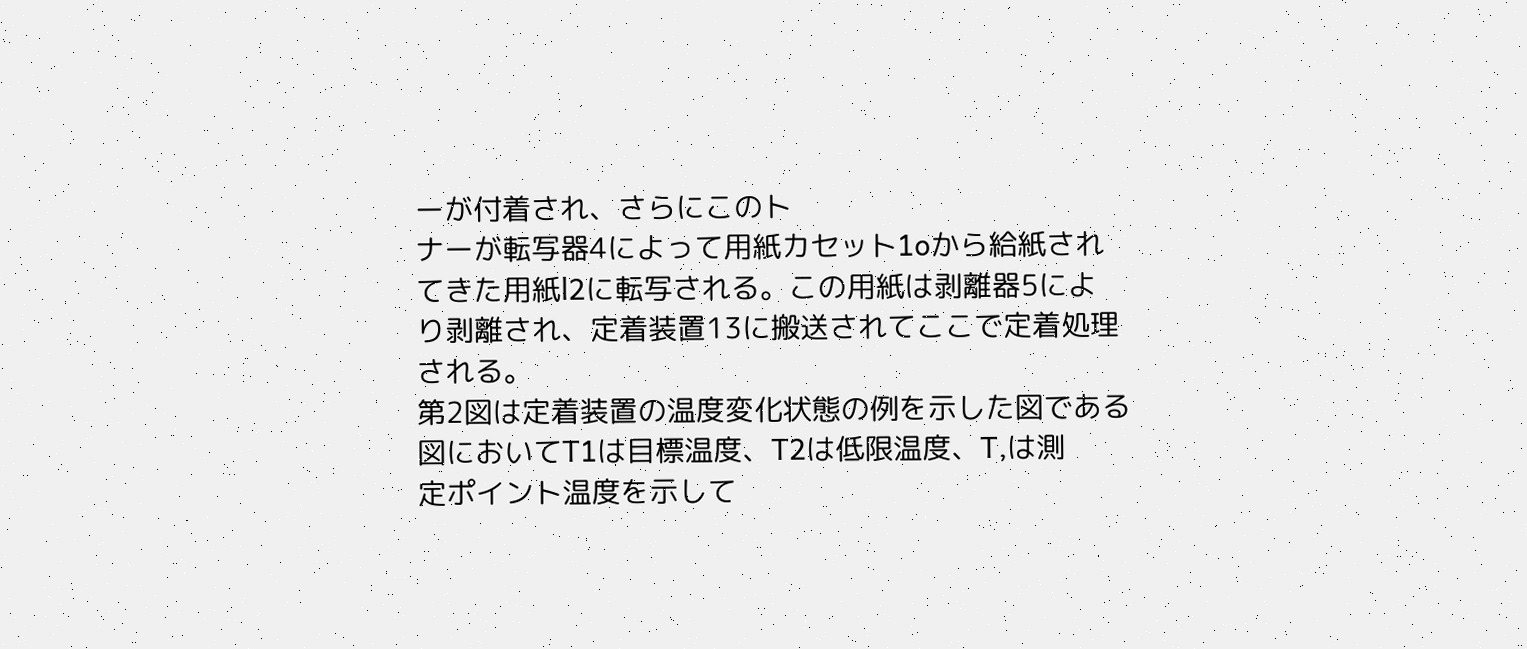ーが付着され、さらにこのト
ナーが転写器4によって用紙カセット1oから給紙され
てきた用紙l2に転写される。この用紙は剥離器5によ
り剥離され、定着装置13に搬送されてここで定着処理
される。
第2図は定着装置の温度変化状態の例を示した図である
図においてT1は目標温度、T2は低限温度、T,は測
定ポイント温度を示して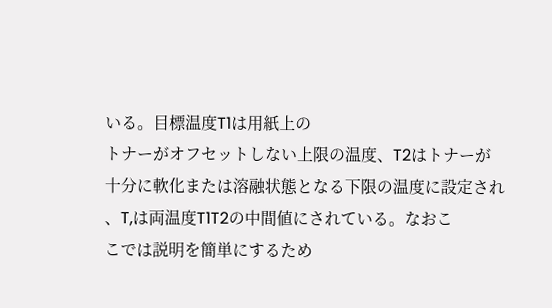いる。目標温度T1は用紙上の
トナーがオフセットしない上限の温度、T2はトナーが
十分に軟化または溶融状態となる下限の温度に設定され
、T,は両温度T1T2の中間値にされている。なおこ
こでは説明を簡単にするため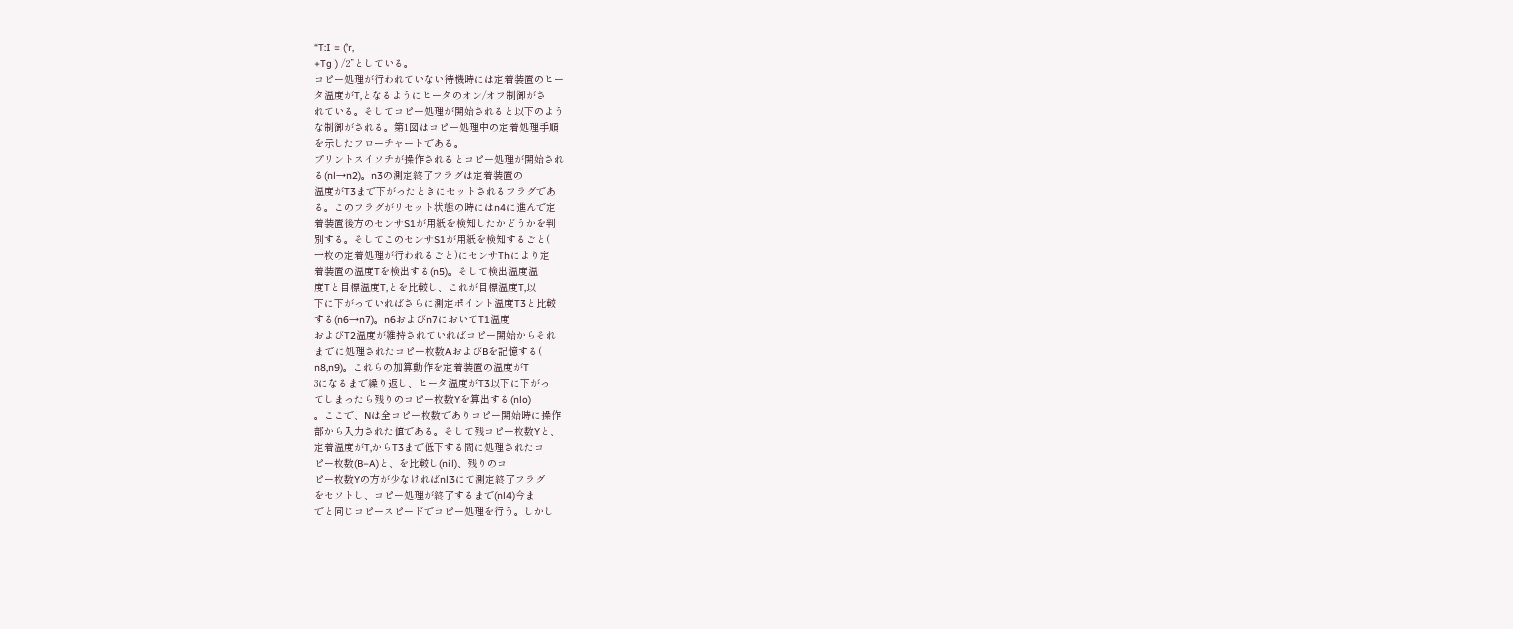“T:I = (’r,
+Tg ) /2”としている。
コピー処理が行われていない待機時には定着装置のヒー
タ温度がT,となるようにヒータのオン/オフ制御がさ
れている。そしてコピー処理が開始されると以下のよう
な制御がされる。第1図はコピー処理中の定着処理手順
を示したフローチャートである。
プリントスイソチが操作されるとコピー処理が開始され
る(nl→n2)。n3の測定終了フラグは定着装置の
温度がT3まで下がったときにセットされるフラグであ
る。このフラグがリセット状態の時にはn4に進んで定
着装置後方のセンサS1が用紙を検知したかどうかを判
別する。そしてこのセンサS1が用紙を検知するごと(
一枚の定着処理が行われるごと)にセンサThにより定
着装置の温度Tを検出する(n5)。そして検出温度温
度Tと目標温度T,とを比較し、これが目標温度T,以
下に下がっていればさらに測定ポイント温度T3と比較
する(n6→n7)。n6およびn7においてT1温度
およびT2温度が維持されていればコピー開始からそれ
まて゛に処理されたコピー枚数AおよびBを記憶する(
n8,n9)。これらの加算動作を定着装置の温度がT
3になるまで繰り返し、ヒータ温度がT3以下に下がっ
てしまったら残りのコピー枚数Yを算出する(nlo)
。ここで、Nは全コピー枚数でありコピー開始時に操作
部から入力された値である。そして残コピー枚数Yと、
定着温度がT,からT3まで低下する間に処理されたコ
ピー枚数(B−A)と、を比較し(nil)、残りのコ
ピー枚数Yの方が少なければnl3にて測定終了フラグ
をセソトし、コピー処理が終了するまで(nl4)今ま
でと同じコピースピードでコピー処理を行う。しかし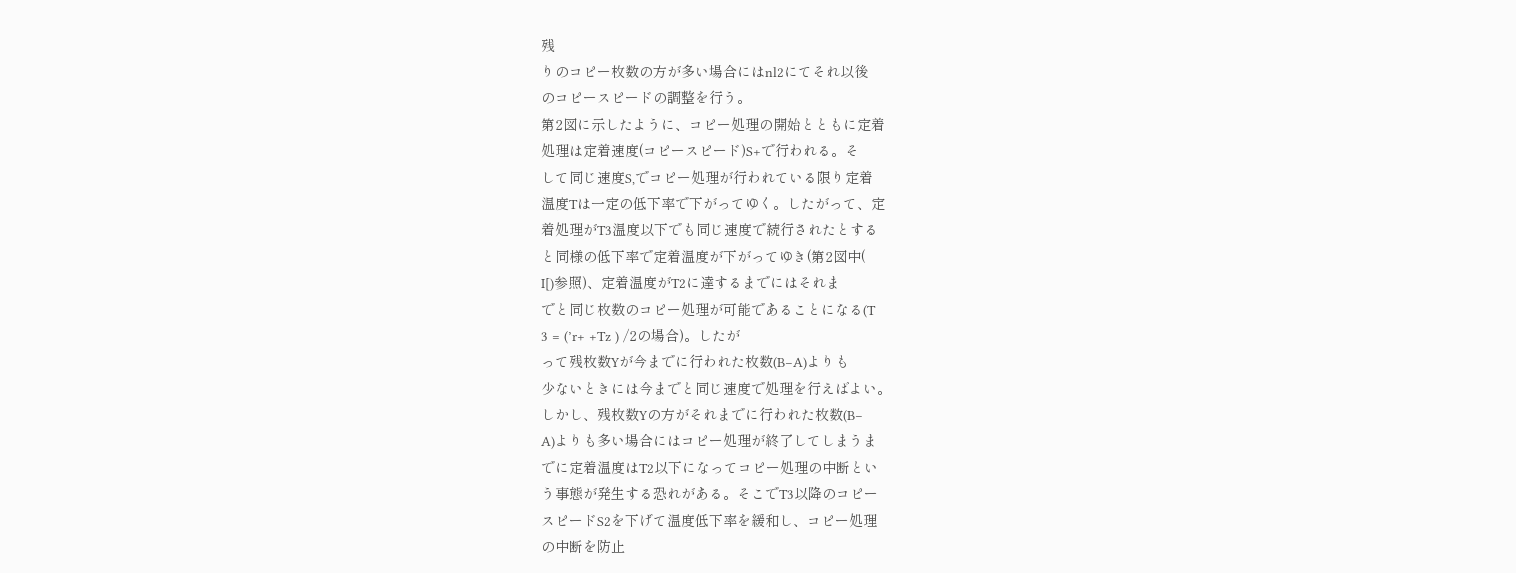残
りのコピー枚数の方が多い場合にはnl2にてそれ以後
のコピースピードの調整を行う。
第2図に示したように、コピー処理の開始とともに定着
処理は定着速度(コピースピード)S+で行われる。そ
して同じ速度S,でコピー処理が行われている限り定着
温度Tは一定の低下率で下がってゆく。したがって、定
着処理がT3温度以下でも同じ速度で続行されたとする
と同様の低下率で定着温度が下がってゆき(第2図中(
I[)参照)、定着温度がT2に達するまでにはそれま
でと同じ枚数のコピー処理が可能であることになる(T
3 = (’r+ +Tz ) /2の場合)。したが
って残枚数Yが今までに行われた枚数(B−A)よりも
少ないときには今までと同じ速度で処理を行えばよい。
しかし、残枚数Yの方がそれまでに行われた枚数(B−
A)よりも多い場合にはコピー処理が終了してしまうま
でに定着温度はT2以下になってコピー処理の中断とい
う事態が発生する恐れがある。そこでT3以降のコピー
スピードS2を下げて温度低下率を緩和し、コピー処理
の中断を防止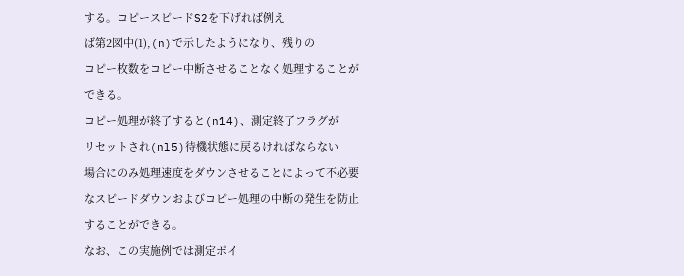する。コピースピードS2を下げれば例え
ば第2図中(1),(n)で示したようになり、残りの
コピー枚数をコピー中断させることなく処理することが
できる。
コピー処理が終了すると(n14)、測定終了フラグが
リセットされ(nl5)待機状態に戻るければならない
場合にのみ処理速度をダウンさせることによって不必要
なスピードダウンおよびコピー処理の中断の発生を防止
することができる。
なお、この実施例では測定ポイ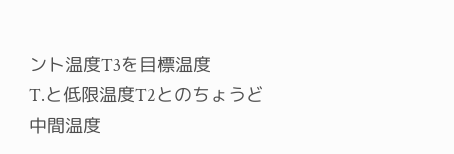ント温度T3を目標温度
T.と低限温度T2とのちょうど中間温度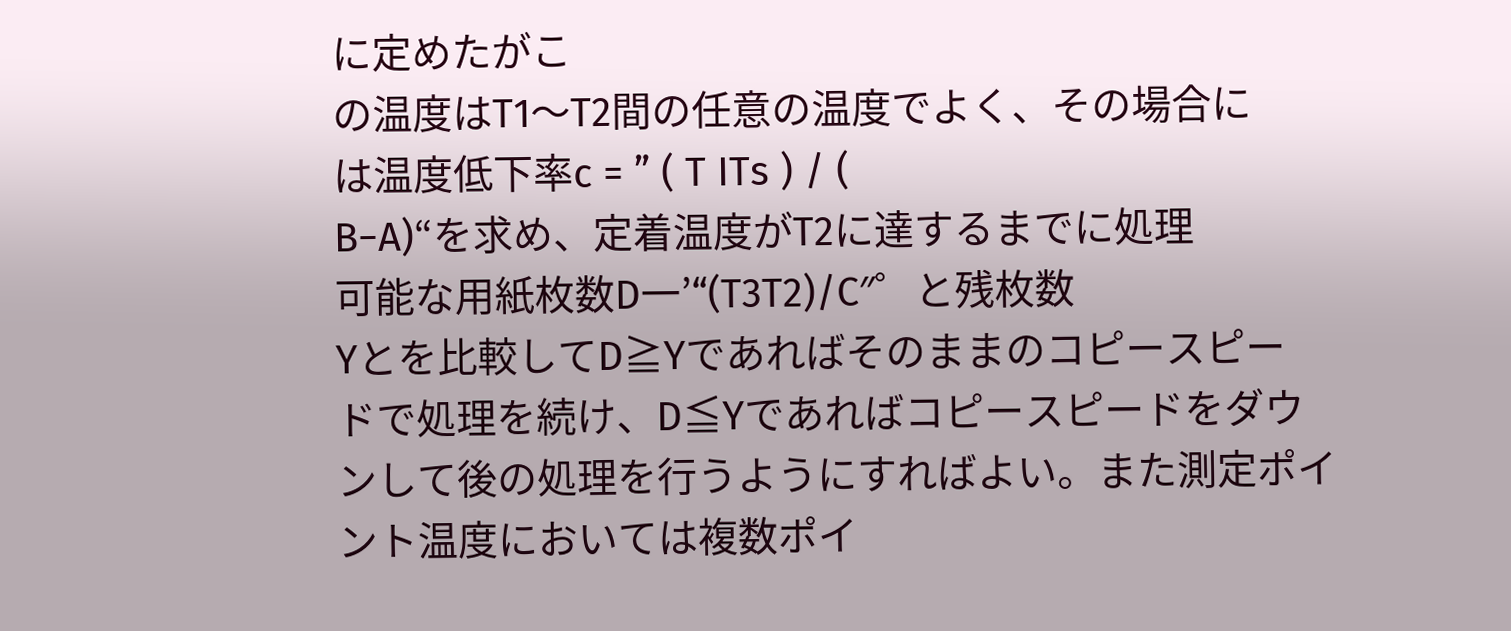に定めたがこ
の温度はT1〜T2間の任意の温度でよく、その場合に
は温度低下率c = ” ( T ITs ) / (
B−A)“を求め、定着温度がT2に達するまでに処理
可能な用紙枚数D一’“(T3T2)/C″゜と残枚数
Yとを比較してD≧Yであればそのままのコピースピー
ドで処理を続け、D≦Yであればコピースピードをダウ
ンして後の処理を行うようにすればよい。また測定ポイ
ント温度においては複数ポイ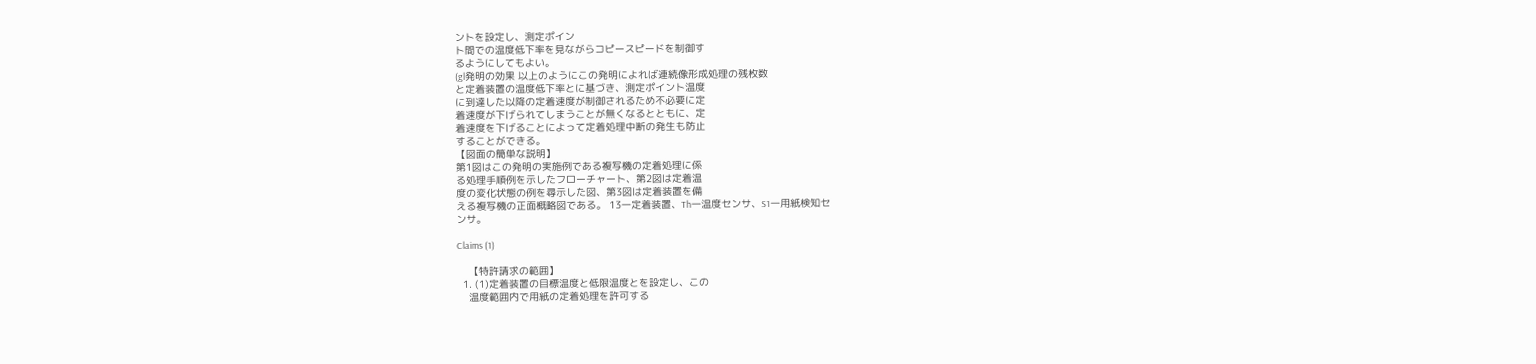ントを設定し、測定ポイン
ト間での温度低下率を見ながらコピースピードを制御す
るようにしてもよい。
(gl発明の効果 以上のようにこの発明によれば連続像形成処理の残枚数
と定着装置の温度低下率とに基づき、測定ポイント温度
に到達した以降の定着速度が制御されるため不必要に定
着速度が下げられてしまうことが無くなるとともに、定
着速度を下げることによって定着処理中断の発生も防止
することができる。
【図面の簡単な説明】
第1図はこの発明の実施例である複写機の定着処理に係
る処理手順例を示したフローチャート、第2図は定着温
度の変化状態の例を尋示した図、第3図は定着装置を備
える複写機の正面概略図である。 13一定着装置、Th一温度センサ、S1一用紙検知セ
ンサ。

Claims (1)

    【特許請求の範囲】
  1. (1)定着装置の目標温度と低限温度とを設定し、この
    温度範囲内で用紙の定着処理を許可する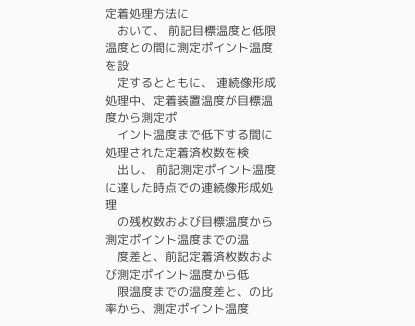定着処理方法に
    おいて、 前記目標温度と低限温度との間に測定ポイント温度を設
    定するとともに、 連続像形成処理中、定着装置温度が目標温度から測定ポ
    イント温度まで低下する間に処理された定着済枚数を検
    出し、 前記測定ポイント温度に達した時点での連続像形成処理
    の残枚数および目標温度から測定ポイント温度までの温
    度差と、前記定着済枚数および測定ポイント温度から低
    限温度までの温度差と、の比率から、測定ポイント温度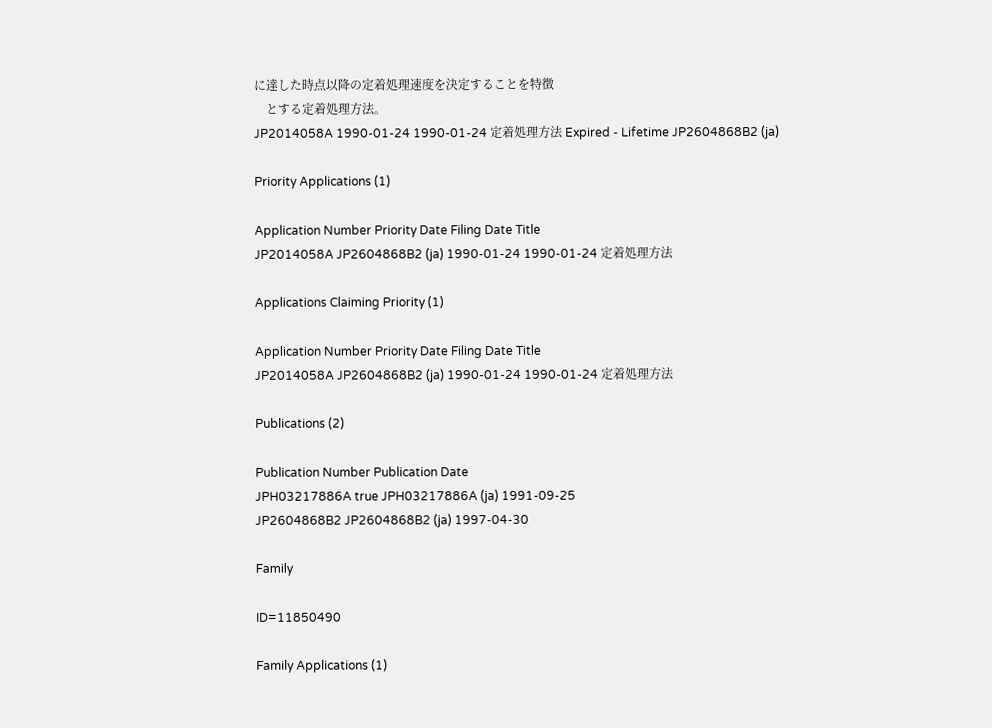に達した時点以降の定着処理速度を決定することを特徴
    とする定着処理方法。
JP2014058A 1990-01-24 1990-01-24 定着処理方法 Expired - Lifetime JP2604868B2 (ja)

Priority Applications (1)

Application Number Priority Date Filing Date Title
JP2014058A JP2604868B2 (ja) 1990-01-24 1990-01-24 定着処理方法

Applications Claiming Priority (1)

Application Number Priority Date Filing Date Title
JP2014058A JP2604868B2 (ja) 1990-01-24 1990-01-24 定着処理方法

Publications (2)

Publication Number Publication Date
JPH03217886A true JPH03217886A (ja) 1991-09-25
JP2604868B2 JP2604868B2 (ja) 1997-04-30

Family

ID=11850490

Family Applications (1)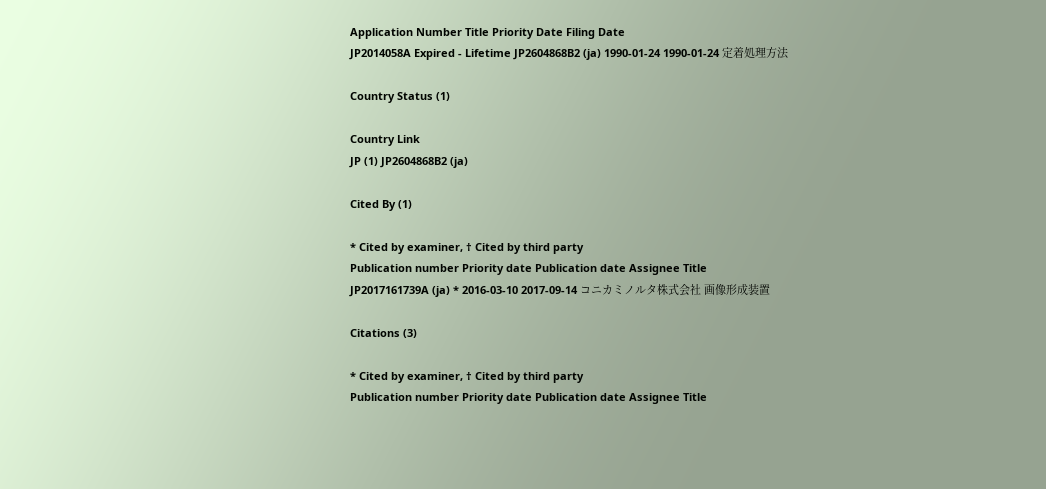Application Number Title Priority Date Filing Date
JP2014058A Expired - Lifetime JP2604868B2 (ja) 1990-01-24 1990-01-24 定着処理方法

Country Status (1)

Country Link
JP (1) JP2604868B2 (ja)

Cited By (1)

* Cited by examiner, † Cited by third party
Publication number Priority date Publication date Assignee Title
JP2017161739A (ja) * 2016-03-10 2017-09-14 コニカミノルタ株式会社 画像形成装置

Citations (3)

* Cited by examiner, † Cited by third party
Publication number Priority date Publication date Assignee Title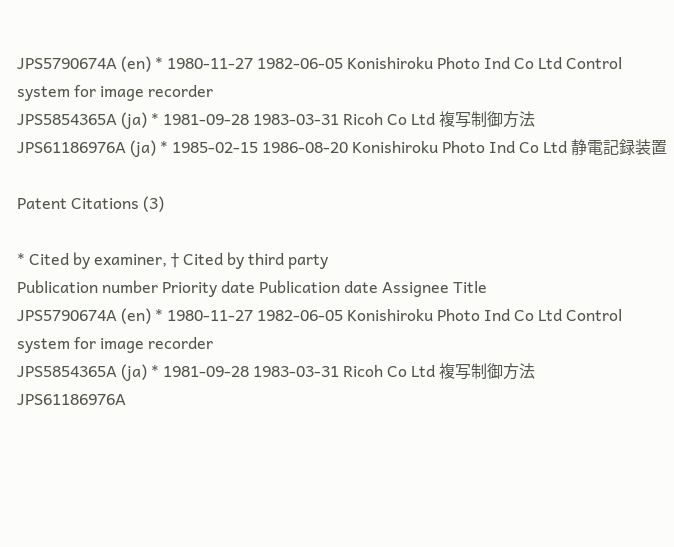JPS5790674A (en) * 1980-11-27 1982-06-05 Konishiroku Photo Ind Co Ltd Control system for image recorder
JPS5854365A (ja) * 1981-09-28 1983-03-31 Ricoh Co Ltd 複写制御方法
JPS61186976A (ja) * 1985-02-15 1986-08-20 Konishiroku Photo Ind Co Ltd 静電記録装置

Patent Citations (3)

* Cited by examiner, † Cited by third party
Publication number Priority date Publication date Assignee Title
JPS5790674A (en) * 1980-11-27 1982-06-05 Konishiroku Photo Ind Co Ltd Control system for image recorder
JPS5854365A (ja) * 1981-09-28 1983-03-31 Ricoh Co Ltd 複写制御方法
JPS61186976A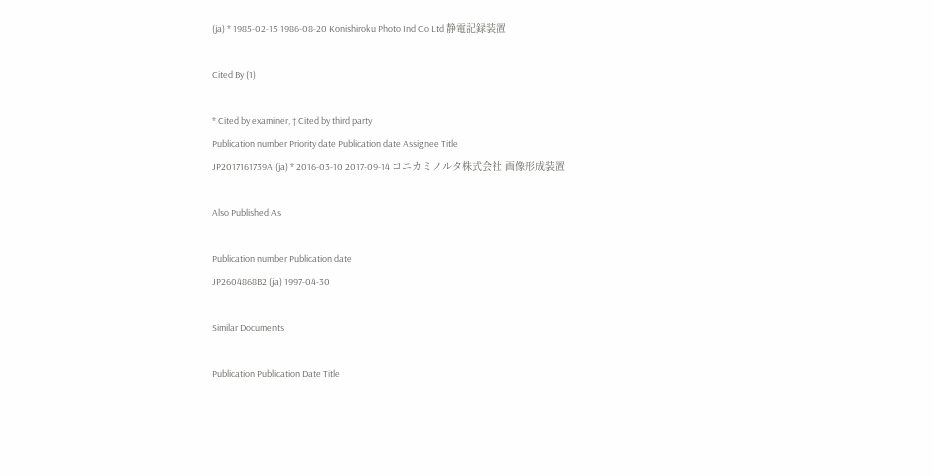(ja) * 1985-02-15 1986-08-20 Konishiroku Photo Ind Co Ltd 静電記録装置

Cited By (1)

* Cited by examiner, † Cited by third party
Publication number Priority date Publication date Assignee Title
JP2017161739A (ja) * 2016-03-10 2017-09-14 コニカミノルタ株式会社 画像形成装置

Also Published As

Publication number Publication date
JP2604868B2 (ja) 1997-04-30

Similar Documents

Publication Publication Date Title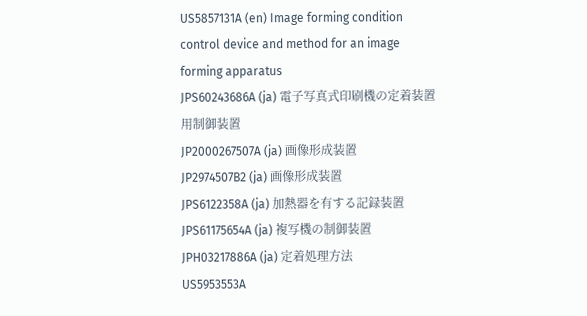US5857131A (en) Image forming condition control device and method for an image forming apparatus
JPS60243686A (ja) 電子写真式印刷機の定着装置用制御装置
JP2000267507A (ja) 画像形成装置
JP2974507B2 (ja) 画像形成装置
JPS6122358A (ja) 加熱器を有する記録装置
JPS61175654A (ja) 複写機の制御装置
JPH03217886A (ja) 定着処理方法
US5953553A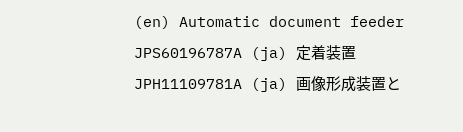(en) Automatic document feeder
JPS60196787A (ja) 定着装置
JPH11109781A (ja) 画像形成装置と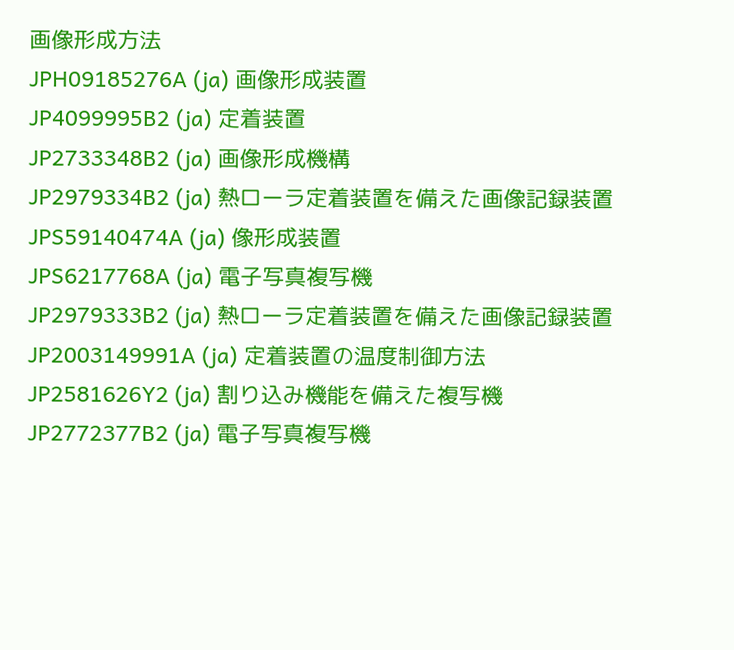画像形成方法
JPH09185276A (ja) 画像形成装置
JP4099995B2 (ja) 定着装置
JP2733348B2 (ja) 画像形成機構
JP2979334B2 (ja) 熱ローラ定着装置を備えた画像記録装置
JPS59140474A (ja) 像形成装置
JPS6217768A (ja) 電子写真複写機
JP2979333B2 (ja) 熱ローラ定着装置を備えた画像記録装置
JP2003149991A (ja) 定着装置の温度制御方法
JP2581626Y2 (ja) 割り込み機能を備えた複写機
JP2772377B2 (ja) 電子写真複写機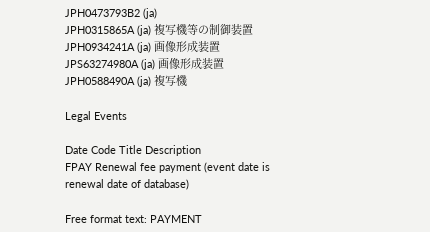JPH0473793B2 (ja)
JPH0315865A (ja) 複写機等の制御装置
JPH0934241A (ja) 画像形成装置
JPS63274980A (ja) 画像形成装置
JPH0588490A (ja) 複写機

Legal Events

Date Code Title Description
FPAY Renewal fee payment (event date is renewal date of database)

Free format text: PAYMENT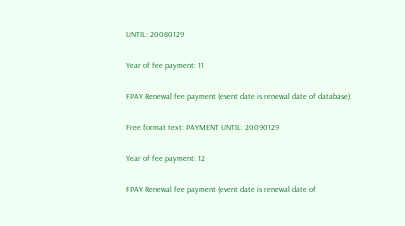UNTIL: 20080129

Year of fee payment: 11

FPAY Renewal fee payment (event date is renewal date of database)

Free format text: PAYMENT UNTIL: 20090129

Year of fee payment: 12

FPAY Renewal fee payment (event date is renewal date of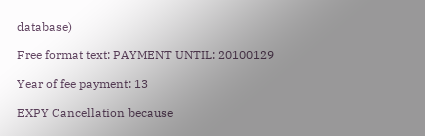database)

Free format text: PAYMENT UNTIL: 20100129

Year of fee payment: 13

EXPY Cancellation because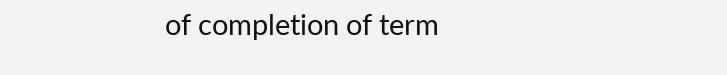of completion of term